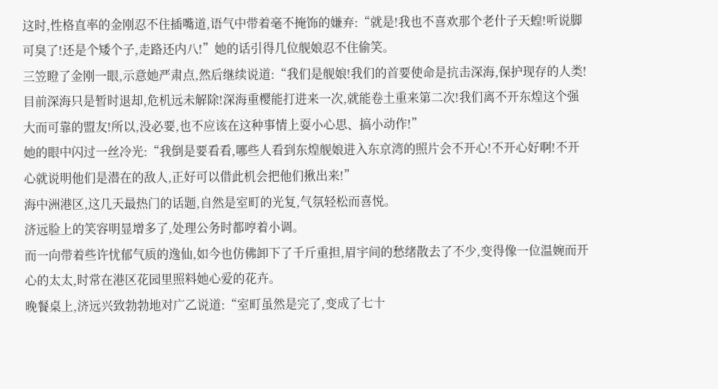这时,性格直率的金刚忍不住插嘴道,语气中带着毫不掩饰的嫌弃:“就是!我也不喜欢那个老什子天蝗!听说脚可臭了!还是个矮个子,走路还内八!”她的话引得几位舰娘忍不住偷笑。
三笠瞪了金刚一眼,示意她严肃点,然后继续说道:“我们是舰娘!我们的首要使命是抗击深海,保护现存的人类!目前深海只是暂时退却,危机远未解除!深海重樱能打进来一次,就能卷土重来第二次!我们离不开东煌这个强大而可靠的盟友!所以,没必要,也不应该在这种事情上耍小心思、搞小动作!”
她的眼中闪过一丝冷光:“我倒是要看看,哪些人看到东煌舰娘进入东京湾的照片会不开心!不开心好啊!不开心就说明他们是潜在的敌人,正好可以借此机会把他们揪出来!”
海中洲港区,这几天最热门的话题,自然是室町的光复,气氛轻松而喜悦。
济远脸上的笑容明显增多了,处理公务时都哼着小调。
而一向带着些许忧郁气质的逸仙,如今也仿佛卸下了千斤重担,眉宇间的愁绪散去了不少,变得像一位温婉而开心的太太,时常在港区花园里照料她心爱的花卉。
晚餐桌上,济远兴致勃勃地对广乙说道:“室町虽然是完了,变成了七十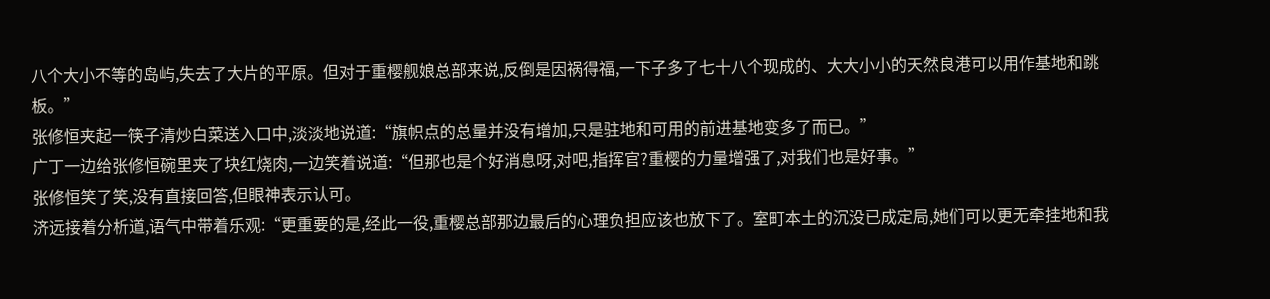八个大小不等的岛屿,失去了大片的平原。但对于重樱舰娘总部来说,反倒是因祸得福,一下子多了七十八个现成的、大大小小的天然良港可以用作基地和跳板。”
张修恒夹起一筷子清炒白菜送入口中,淡淡地说道:“旗帜点的总量并没有增加,只是驻地和可用的前进基地变多了而已。”
广丁一边给张修恒碗里夹了块红烧肉,一边笑着说道:“但那也是个好消息呀,对吧,指挥官?重樱的力量增强了,对我们也是好事。”
张修恒笑了笑,没有直接回答,但眼神表示认可。
济远接着分析道,语气中带着乐观:“更重要的是,经此一役,重樱总部那边最后的心理负担应该也放下了。室町本土的沉没已成定局,她们可以更无牵挂地和我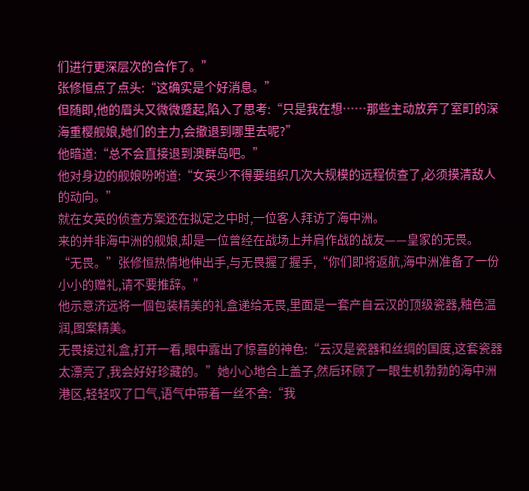们进行更深层次的合作了。”
张修恒点了点头:“这确实是个好消息。”
但随即,他的眉头又微微蹙起,陷入了思考:“只是我在想……那些主动放弃了室町的深海重樱舰娘,她们的主力,会撤退到哪里去呢?”
他暗道:“总不会直接退到澳群岛吧。”
他对身边的舰娘吩咐道:“女英少不得要组织几次大规模的远程侦查了,必须摸清敌人的动向。”
就在女英的侦查方案还在拟定之中时,一位客人拜访了海中洲。
来的并非海中洲的舰娘,却是一位曾经在战场上并肩作战的战友——皇家的无畏。
“无畏。”张修恒热情地伸出手,与无畏握了握手,“你们即将返航,海中洲准备了一份小小的赠礼,请不要推辞。”
他示意济远将一個包装精美的礼盒递给无畏,里面是一套产自云汉的顶级瓷器,釉色温润,图案精美。
无畏接过礼盒,打开一看,眼中露出了惊喜的神色:“云汉是瓷器和丝绸的国度,这套瓷器太漂亮了,我会好好珍藏的。”她小心地合上盖子,然后环顾了一眼生机勃勃的海中洲港区,轻轻叹了口气,语气中带着一丝不舍:“我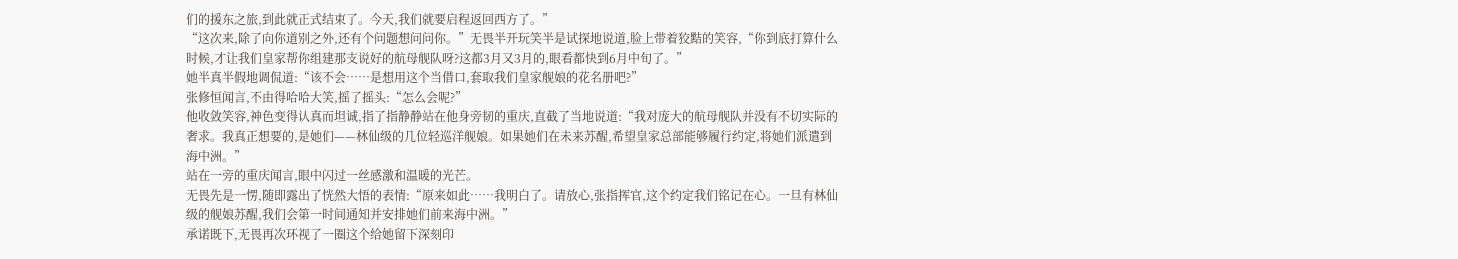们的援东之旅,到此就正式结束了。今天,我们就要启程返回西方了。”
“这次来,除了向你道别之外,还有个问题想问问你。”无畏半开玩笑半是试探地说道,脸上带着狡黠的笑容,“你到底打算什么时候,才让我们皇家帮你组建那支说好的航母舰队呀?这都3月又3月的,眼看都快到6月中旬了。”
她半真半假地调侃道:“该不会……是想用这个当借口,套取我们皇家舰娘的花名册吧?”
张修恒闻言,不由得哈哈大笑,摇了摇头:“怎么会呢?”
他收敛笑容,神色变得认真而坦诚,指了指静静站在他身旁韧的重庆,直截了当地说道:“我对庞大的航母舰队并没有不切实际的奢求。我真正想要的,是她们——林仙级的几位轻巡洋舰娘。如果她们在未来苏醒,希望皇家总部能够履行约定,将她们派遣到海中洲。”
站在一旁的重庆闻言,眼中闪过一丝感激和温暖的光芒。
无畏先是一愣,随即露出了恍然大悟的表情:“原来如此……我明白了。请放心,张指挥官,这个约定我们铭记在心。一旦有林仙级的舰娘苏醒,我们会第一时间通知并安排她们前来海中洲。”
承诺既下,无畏再次环视了一圈这个给她留下深刻印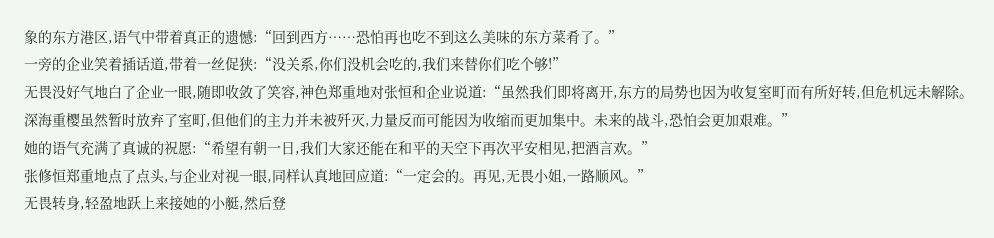象的东方港区,语气中带着真正的遗憾:“回到西方……恐怕再也吃不到这么美味的东方菜肴了。”
一旁的企业笑着插话道,带着一丝促狭:“没关系,你们没机会吃的,我们来替你们吃个够!”
无畏没好气地白了企业一眼,随即收敛了笑容,神色郑重地对张恒和企业说道:“虽然我们即将离开,东方的局势也因为收复室町而有所好转,但危机远未解除。深海重樱虽然暂时放弃了室町,但他们的主力并未被歼灭,力量反而可能因为收缩而更加集中。未来的战斗,恐怕会更加艰难。”
她的语气充满了真诚的祝愿:“希望有朝一日,我们大家还能在和平的天空下再次平安相见,把酒言欢。”
张修恒郑重地点了点头,与企业对视一眼,同样认真地回应道:“一定会的。再见,无畏小姐,一路顺风。”
无畏转身,轻盈地跃上来接她的小艇,然后登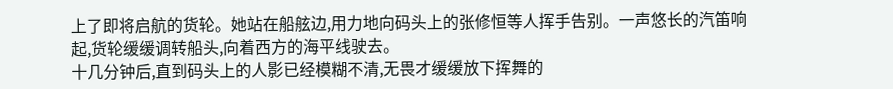上了即将启航的货轮。她站在船舷边,用力地向码头上的张修恒等人挥手告别。一声悠长的汽笛响起,货轮缓缓调转船头,向着西方的海平线驶去。
十几分钟后,直到码头上的人影已经模糊不清,无畏才缓缓放下挥舞的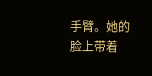手臂。她的脸上带着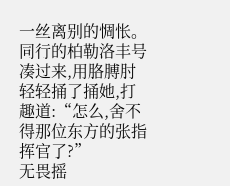一丝离别的惆怅。
同行的柏勒洛丰号凑过来,用胳膊肘轻轻捅了捅她,打趣道:“怎么,舍不得那位东方的张指挥官了?”
无畏摇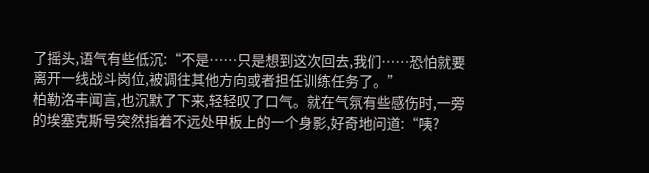了摇头,语气有些低沉:“不是……只是想到这次回去,我们……恐怕就要离开一线战斗岗位,被调往其他方向或者担任训练任务了。”
柏勒洛丰闻言,也沉默了下来,轻轻叹了口气。就在气氛有些感伤时,一旁的埃塞克斯号突然指着不远处甲板上的一个身影,好奇地问道:“咦?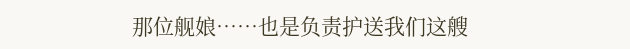那位舰娘……也是负责护送我们这艘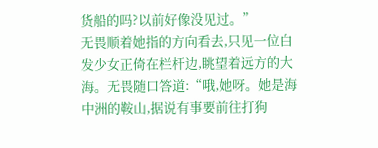货船的吗?以前好像没见过。”
无畏顺着她指的方向看去,只见一位白发少女正倚在栏杆边,眺望着远方的大海。无畏随口答道:“哦,她呀。她是海中洲的鞍山,据说有事要前往打狗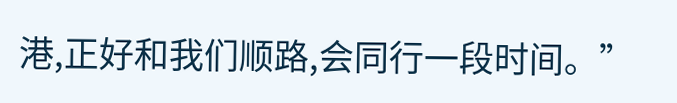港,正好和我们顺路,会同行一段时间。”